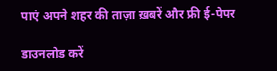पाएं अपने शहर की ताज़ा ख़बरें और फ्री ई-पेपर

डाउनलोड करें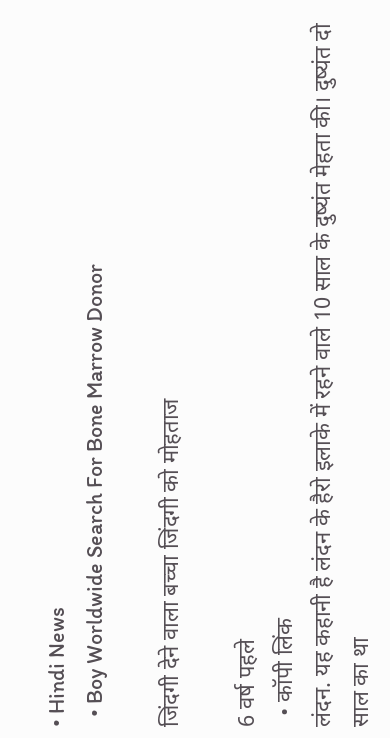• Hindi News
  • Boy Worldwide Search For Bone Marrow Donor

जिंदगी देने वाला बच्चा जिंदगी को मोहताज

6 वर्ष पहले
  • कॉपी लिंक
लंदन. यह कहानी है लंदन के हैरो इलाके में रहने वाले 10 साल के दुष्यंत मेहता की। दुष्यंत दो साल का था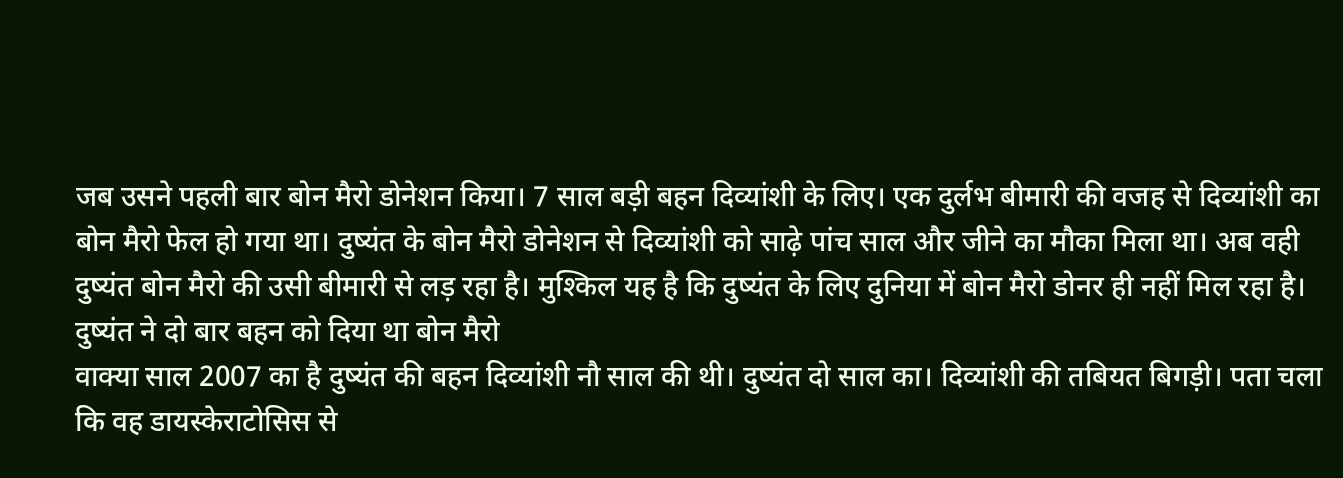जब उसने पहली बार बोन मैरो डोनेशन किया। 7 साल बड़ी बहन दिव्यांशी के लिए। एक दुर्लभ बीमारी की वजह से दिव्यांशी का बोन मैरो फेल हो गया था। दुष्यंत के बोन मैरो डोनेशन से दिव्यांशी को साढ़े पांच साल और जीने का मौका मिला था। अब वही दुष्यंत बोन मैरो की उसी बीमारी से लड़ रहा है। मुश्किल यह है कि दुष्यंत के लिए दुनिया में बोन मैरो डोनर ही नहीं मिल रहा है।
दुष्यंत ने दो बार बहन को दिया था बोन मैरो
वाक्या साल 2007 का है दुष्यंत की बहन दिव्यांशी नौ साल की थी। दुष्यंत दो साल का। दिव्यांशी की तबियत बिगड़ी। पता चला कि वह डायस्केराटोसिस से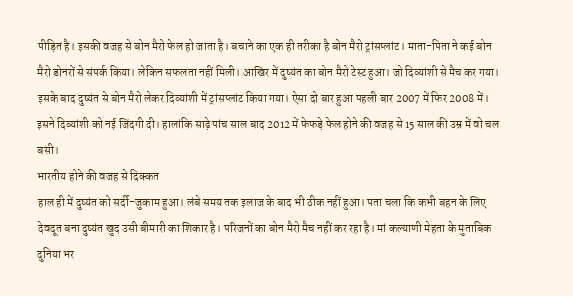पीड़ित है। इसकी वजह से बोन मैरो फेल हो जाता है। बचाने का एक ही तरीका है बोन मैरो ट्रांसप्लांट। माता-पिता ने कई बोन मैरो डोनरों से संपर्क किया। लेकिन सफलता नहीं मिली। आखिर में दुष्यंत का बोन मैरो टेस्ट हुआ। जो दिव्यांशी से मैच कर गया। इसके बाद दुष्यंत से बोन मैरो लेकर दिव्यांशी में ट्रांसप्लांट किया गया। ऐसा दो बार हुआ पहली बार 2007 में फिर 2008 में। इसने दिव्यांशी को नई जिंदगी दी। हालांकि साढ़े पांच साल बाद 2012 में फेफड़े फेल होने की वजह से 15 साल की उम्र में वो चल बसी।
भारतीय होने की वजह से दिक्कत
हाल ही में दुष्यंत को सर्दी-जुकाम हुआ। लंबे समय तक इलाज के बाद भी ठीक नहीं हुआ। पता चला कि कभी बहन के लिए देवदूत बना दुष्यंत खुद उसी बीमारी का शिकार है। परिजनों का बोन मैरो मैच नहीं कर रहा है। मां कल्याणी मेहता के मुताबिक दुनिया भर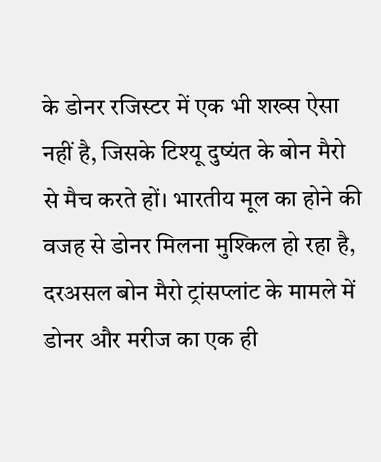के डोनर रजिस्टर में एक भी शख्स ऐसा नहीं है, जिसके टिश्यू दुष्यंत के बोन मैरो से मैच करते हों। भारतीय मूल का होने की वजह से डोनर मिलना मुश्किल हो रहा है, दरअसल बोन मैरो ट्रांसप्लांट के मामले में डोनर और मरीज का एक ही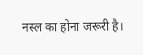नस्ल का होना जरूरी है।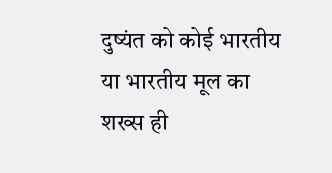दुष्यंत को कोई भारतीय या भारतीय मूल का शख्स ही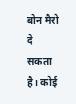बोन मैरो दे सकता है। कोई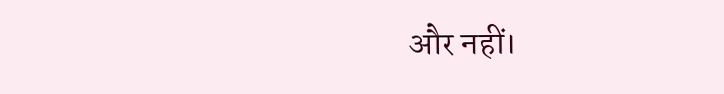और नहीं।